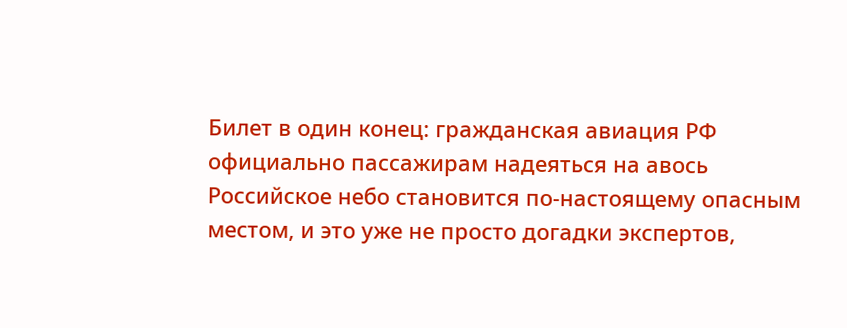Билет в один конец: гражданская авиация РФ официально пассажирам надеяться на авось
Российское небо становится по-настоящему опасным местом, и это уже не просто догадки экспертов,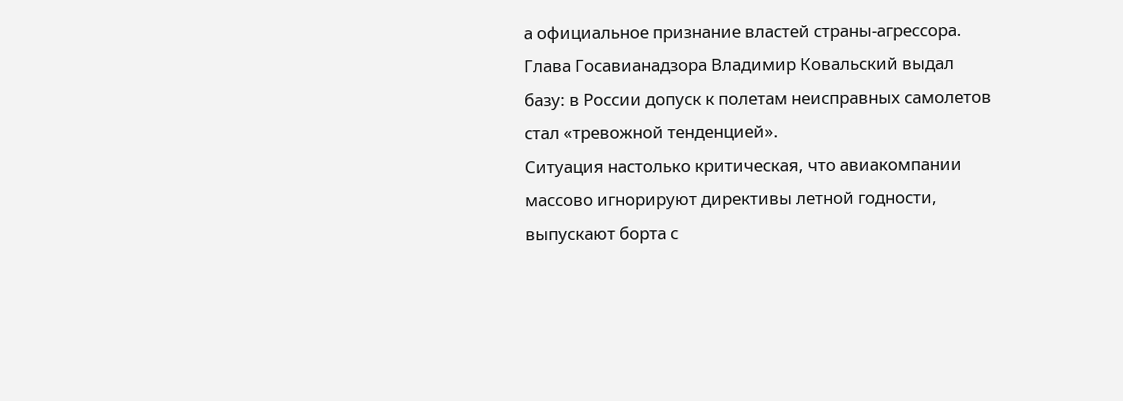а официальное признание властей страны-агрессора. Глава Госавианадзора Владимир Ковальский выдал базу: в России допуск к полетам неисправных самолетов стал «тревожной тенденцией».
Ситуация настолько критическая, что авиакомпании массово игнорируют директивы летной годности, выпускают борта с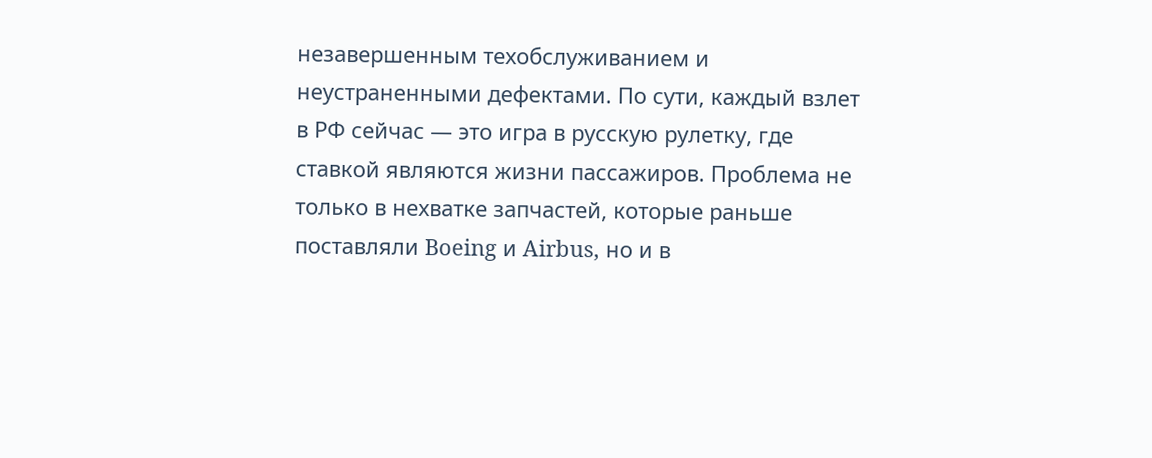незавершенным техобслуживанием и неустраненными дефектами. По сути, каждый взлет в РФ сейчас — это игра в русскую рулетку, где ставкой являются жизни пассажиров. Проблема не только в нехватке запчастей, которые раньше поставляли Boeing и Airbus, но и в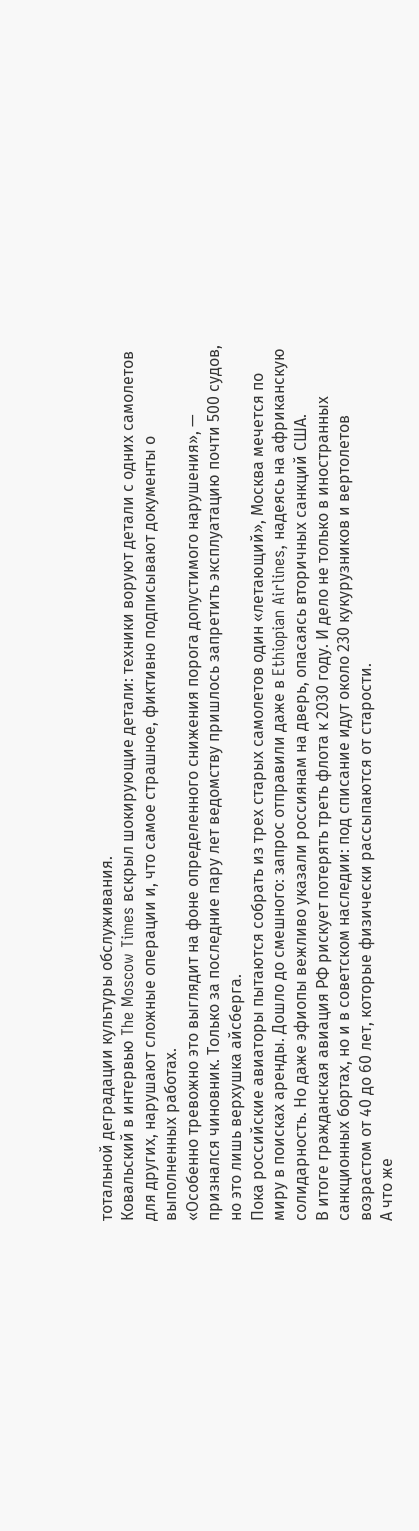тотальной деградации культуры обслуживания.
Ковальский в интервью The Moscow Times вскрыл шокирующие детали: техники воруют детали с одних самолетов для других, нарушают сложные операции и, что самое страшное, фиктивно подписывают документы о выполненных работах.
«Особенно тревожно это выглядит на фоне определенного снижения порога допустимого нарушения», — признался чиновник. Только за последние пару лет ведомству пришлось запретить эксплуатацию почти 500 судов, но это лишь верхушка айсберга.
Пока российские авиаторы пытаются собрать из трех старых самолетов один «летающий», Москва мечется по миру в поисках аренды. Дошло до смешного: запрос отправили даже в Ethiopian Airlines, надеясь на африканскую солидарность. Но даже эфиопы вежливо указали россиянам на дверь, опасаясь вторичных санкций США.
В итоге гражданская авиация РФ рискует потерять треть флота к 2030 году. И дело не только в иностранных санкционных бортах, но и в советском наследии: под списание идут около 230 кукурузников и вертолетов возрастом от 40 до 60 лет, которые физически рассыпаются от старости.
А что же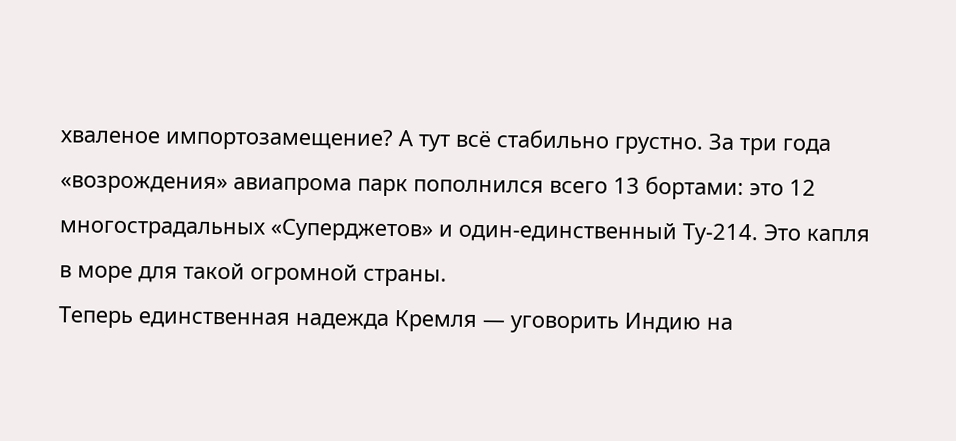хваленое импортозамещение? А тут всё стабильно грустно. За три года «возрождения» авиапрома парк пополнился всего 13 бортами: это 12 многострадальных «Суперджетов» и один-единственный Ту-214. Это капля в море для такой огромной страны.
Теперь единственная надежда Кремля — уговорить Индию на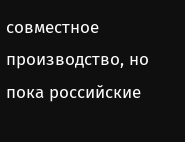совместное производство, но пока российские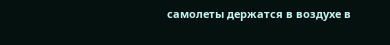самолеты держатся в воздухе в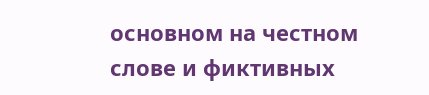основном на честном слове и фиктивных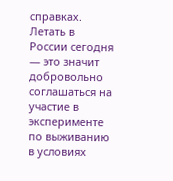справках. Летать в России сегодня — это значит добровольно соглашаться на участие в эксперименте по выживанию в условиях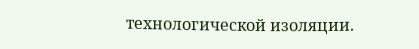технологической изоляции.